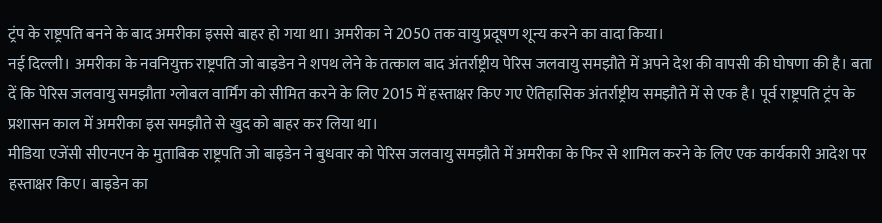ट्रंप के राष्ट्रपति बनने के बाद अमरीका इससे बाहर हो गया था। अमरीका ने 2050 तक वायु प्रदूषण शून्य करने का वादा किया।
नई दिल्ली। अमरीका के नवनियुक्त राष्ट्रपति जो बाइडेन ने शपथ लेने के तत्काल बाद अंतर्राष्ट्रीय पेरिस जलवायु समझौते में अपने देश की वापसी की घोषणा की है। बता दें कि पेरिस जलवायु समझौता ग्लोबल वार्मिंग को सीमित करने के लिए 2015 में हस्ताक्षर किए गए ऐतिहासिक अंतर्राष्ट्रीय समझौते में से एक है। पूर्व राष्ट्रपति ट्रंप के प्रशासन काल में अमरीका इस समझौते से खुद को बाहर कर लिया था।
मीडिया एजेंसी सीएनएन के मुताबिक राष्ट्रपति जो बाइडेन ने बुधवार को पेरिस जलवायु समझौते में अमरीका के फिर से शामिल करने के लिए एक कार्यकारी आदेश पर हस्ताक्षर किए। बाइडेन का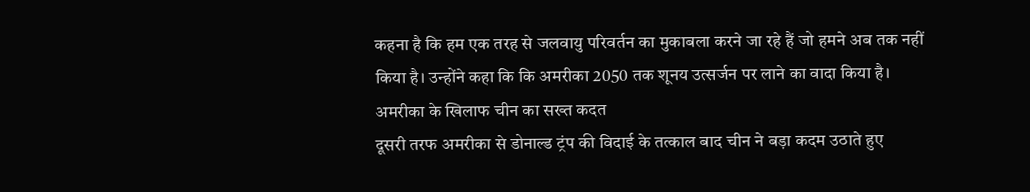कहना है कि हम एक तरह से जलवायु परिवर्तन का मुकाबला करने जा रहे हैं जो हमने अब तक नहीं किया है। उन्होंने कहा कि कि अमरीका 2050 तक शूनय उत्सर्जन पर लाने का वादा किया है।
अमरीका के खिलाफ चीन का सख्त कदत
दूसरी तरफ अमरीका से डोनाल्ड ट्रंप की विदाई के तत्काल बाद चीन ने बड़ा कदम उठाते हुए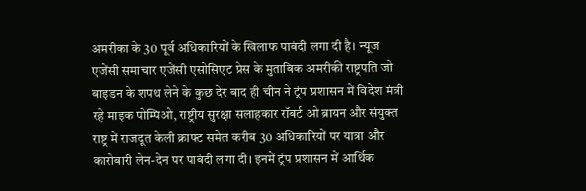अमरीका के 30 पूर्व अधिकारियों के खिलाफ पाबंदी लगा दी है। न्यूज एजेंसी समाचार एजेंसी एसोसिएट प्रेस के मुताबिक अमरीकी राष्ट्रपति जो बाइडन के शपथ लेने के कुछ देर बाद ही चीन ने ट्रंप प्रशासन में विदेश मंत्री रहे माइक पोम्पिओ, राष्ट्रीय सुरक्षा सलाहकार रॉबर्ट ओ ब्रायन और संयुक्त राष्ट्र में राजदूत केली क्राफ्ट समेत करीब 30 अधिकारियों पर यात्रा और कारोबारी लेन-देन पर पाबंदी लगा दी। इनमें ट्रंप प्रशासन में आर्थिक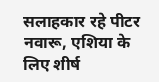सलाहकार रहे पीटर नवारू, एशिया के लिए शीर्ष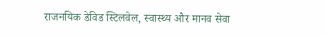राजनयिक डेविड स्टिलवेल, स्वास्थ्य और मानव सेवा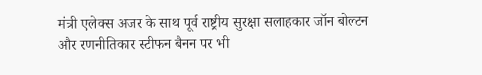मंत्री एलेक्स अजर के साथ पूर्व राष्ट्रीय सुरक्षा सलाहकार जॉन बोल्टन और रणनीतिकार स्टीफन बैनन पर भी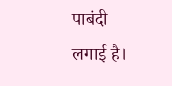पाबंदी लगाई है।